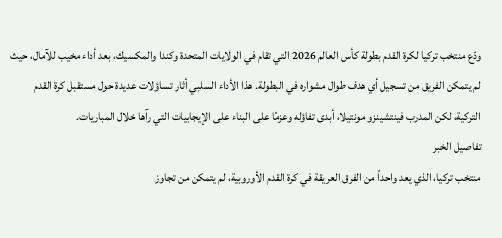ودّع منتخب تركيا لكرة القدم بطولة كأس العالم 2026 التي تقام في الولايات المتحدة وكندا والمكسيك، بعد أداء مخيب للآمال، حيث لم يتمكن الفريق من تسجيل أي هدف طوال مشواره في البطولة. هذا الأداء السلبي أثار تساؤلات عديدة حول مستقبل كرة القدم التركية، لكن المدرب فينتشينزو مونتيلا، أبدى تفاؤله وعزمًا على البناء على الإيجابيات التي رآها خلال المباريات.
تفاصيل الخبر
منتخب تركيا، الذي يعد واحداً من الفرق العريقة في كرة القدم الأوروبية، لم يتمكن من تجاوز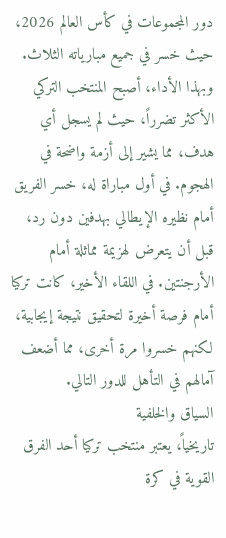دور المجموعات في كأس العالم 2026، حيث خسر في جميع مبارياته الثلاث. وبهذا الأداء، أصبح المنتخب التركي الأكثر تضرراً، حيث لم يسجل أي هدف، مما يشير إلى أزمة واضحة في الهجوم. في أول مباراة له، خسر الفريق أمام نظيره الإيطالي بهدفين دون رد، قبل أن يتعرض لهزيمة مماثلة أمام الأرجنتين. في اللقاء الأخير، كانت تركيا أمام فرصة أخيرة لتحقيق نتيجة إيجابية، لكنهم خسروا مرة أخرى، مما أضعف آمالهم في التأهل للدور التالي.
السياق والخلفية
تاريخياً، يعتبر منتخب تركيا أحد الفرق القوية في كرة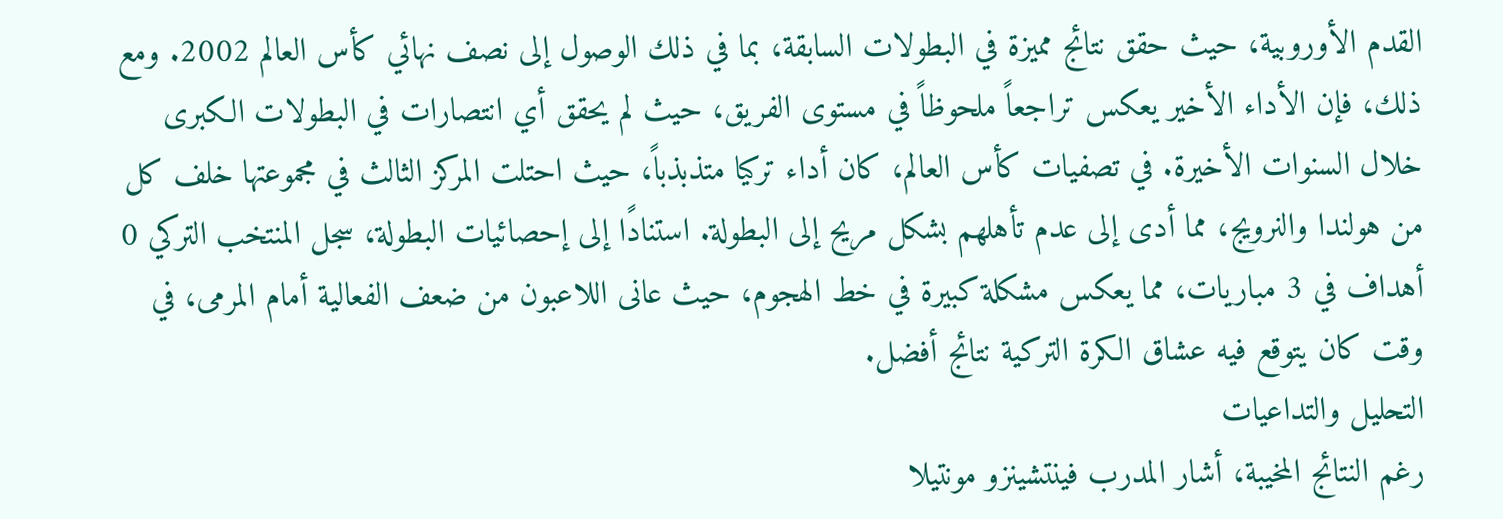القدم الأوروبية، حيث حقق نتائج مميزة في البطولات السابقة، بما في ذلك الوصول إلى نصف نهائي كأس العالم 2002. ومع ذلك، فإن الأداء الأخير يعكس تراجعاً ملحوظاً في مستوى الفريق، حيث لم يحقق أي انتصارات في البطولات الكبرى خلال السنوات الأخيرة. في تصفيات كأس العالم، كان أداء تركيا متذبذباً، حيث احتلت المركز الثالث في مجموعتها خلف كل من هولندا والنرويج، مما أدى إلى عدم تأهلهم بشكل مريح إلى البطولة. استنادًا إلى إحصائيات البطولة، سجل المنتخب التركي 0 أهداف في 3 مباريات، مما يعكس مشكلة كبيرة في خط الهجوم، حيث عانى اللاعبون من ضعف الفعالية أمام المرمى، في وقت كان يتوقع فيه عشاق الكرة التركية نتائج أفضل.
التحليل والتداعيات
رغم النتائج المخيبة، أشار المدرب فينتشينزو مونتيلا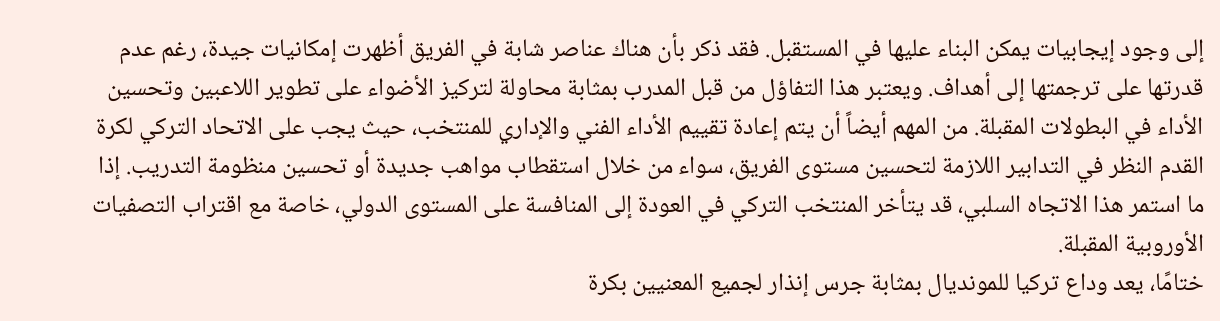إلى وجود إيجابيات يمكن البناء عليها في المستقبل. فقد ذكر بأن هناك عناصر شابة في الفريق أظهرت إمكانيات جيدة، رغم عدم قدرتها على ترجمتها إلى أهداف. ويعتبر هذا التفاؤل من قبل المدرب بمثابة محاولة لتركيز الأضواء على تطوير اللاعبين وتحسين الأداء في البطولات المقبلة. من المهم أيضاً أن يتم إعادة تقييم الأداء الفني والإداري للمنتخب، حيث يجب على الاتحاد التركي لكرة القدم النظر في التدابير اللازمة لتحسين مستوى الفريق، سواء من خلال استقطاب مواهب جديدة أو تحسين منظومة التدريب. إذا ما استمر هذا الاتجاه السلبي، قد يتأخر المنتخب التركي في العودة إلى المنافسة على المستوى الدولي، خاصة مع اقتراب التصفيات الأوروبية المقبلة.
ختامًا، يعد وداع تركيا للمونديال بمثابة جرس إنذار لجميع المعنيين بكرة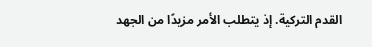القدم التركية. إذ يتطلب الأمر مزيدًا من الجهد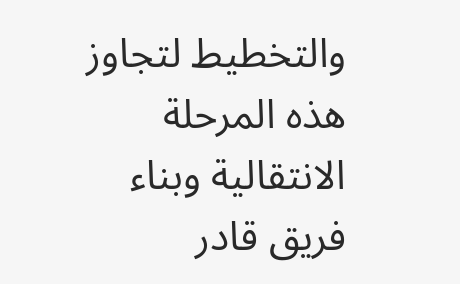والتخطيط لتجاوز هذه المرحلة الانتقالية وبناء فريق قادر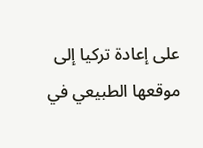على إعادة تركيا إلى موقعها الطبيعي في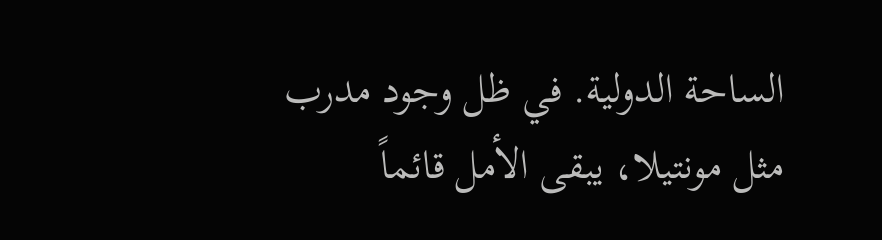الساحة الدولية. في ظل وجود مدرب مثل مونتيلا، يبقى الأمل قائماً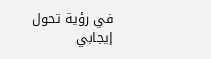في رؤية تحول إيجابي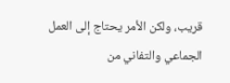قريب، ولكن الأمر يحتاج إلى العمل الجماعي والتفاني من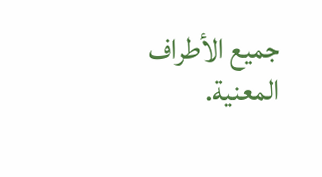جميع الأطراف المعنية.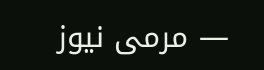— مرمى نيوز